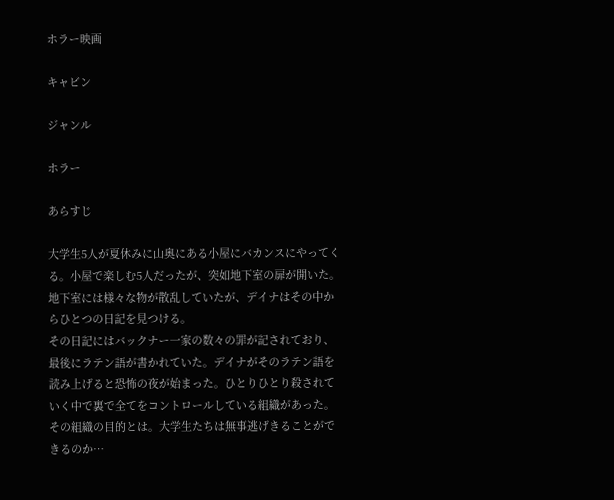ホラー映画

キャビン

ジャンル

ホラー

あらすじ

大学生5人が夏休みに山奥にある小屋にバカンスにやってくる。小屋で楽しむ5人だったが、突如地下室の扉が開いた。地下室には様々な物が散乱していたが、デイナはその中からひとつの日記を見つける。
その日記にはバックナー一家の数々の罪が記されており、最後にラテン語が書かれていた。デイナがそのラテン語を読み上げると恐怖の夜が始まった。ひとりひとり殺されていく中で裏で全てをコントロールしている組織があった。その組織の目的とは。大学生たちは無事逃げきることができるのか…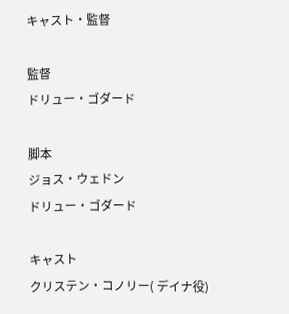キャスト・監督

監督
ドリュー・ゴダード

脚本
ジョス・ウェドン
ドリュー・ゴダード

キャスト
クリステン・コノリー( デイナ役)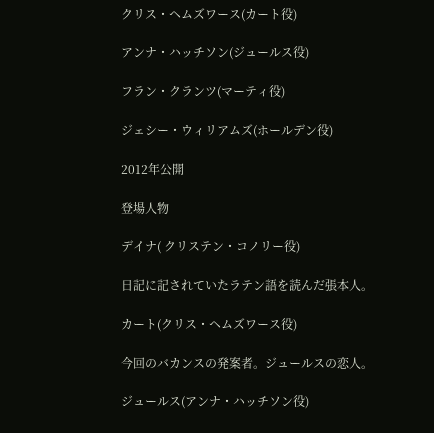クリス・ヘムズワース(カート役)

アンナ・ハッチソン(ジュールス役)

フラン・クランツ(マーティ役)

ジェシー・ウィリアムズ(ホールデン役)

2012年公開

登場人物

デイナ( クリステン・コノリー役)

日記に記されていたラテン語を読んだ張本人。

カート(クリス・ヘムズワース役)

今回のバカンスの発案者。ジュールスの恋人。

ジュールス(アンナ・ハッチソン役)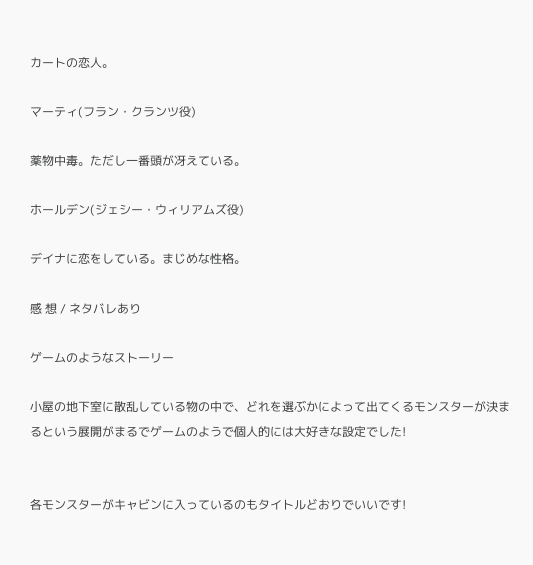カートの恋人。

マーティ(フラン・クランツ役)

薬物中毒。ただし一番頭が冴えている。

ホールデン(ジェシー・ウィリアムズ役)

デイナに恋をしている。まじめな性格。

感 想 / ネタバレあり

ゲームのようなストーリー

小屋の地下室に散乱している物の中で、どれを選ぶかによって出てくるモンスターが決まるという展開がまるでゲームのようで個人的には大好きな設定でした!


各モンスターがキャビンに入っているのもタイトルどおりでいいです!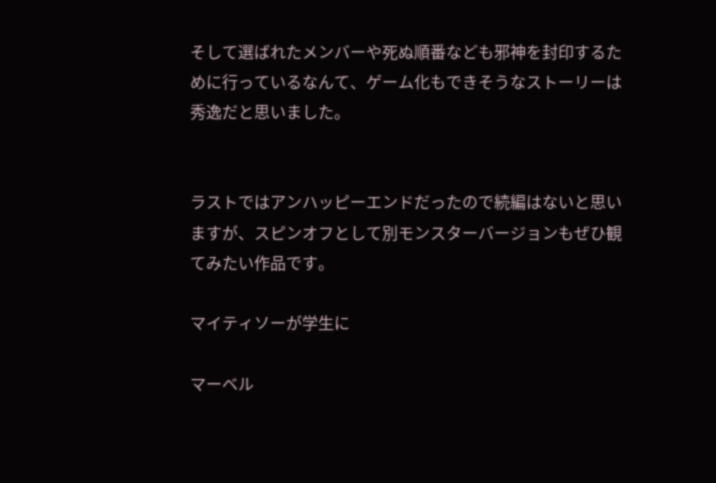そして選ばれたメンバーや死ぬ順番なども邪神を封印するために行っているなんて、ゲーム化もできそうなストーリーは秀逸だと思いました。


ラストではアンハッピーエンドだったので続編はないと思いますが、スピンオフとして別モンスターバージョンもぜひ観てみたい作品です。

マイティソーが学生に

マーベル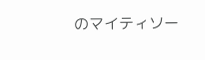のマイティソー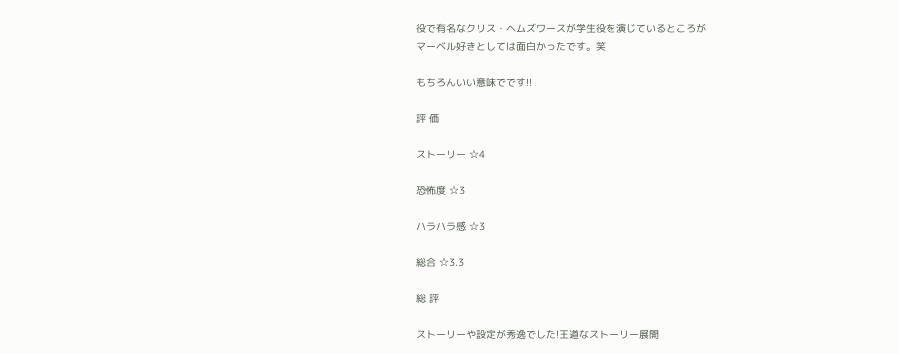役で有名なクリス・ヘムズワースが学生役を演じているところが
マーベル好きとしては面白かったです。笑

もちろんいい意味でです!!

評 価

ストーリー ☆4

恐怖度 ☆3

ハラハラ感 ☆3

総合 ☆3.3

総 評

ストーリーや設定が秀逸でした!王道なストーリー展開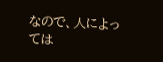なので、人によっては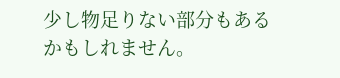少し物足りない部分もあるかもしれません。